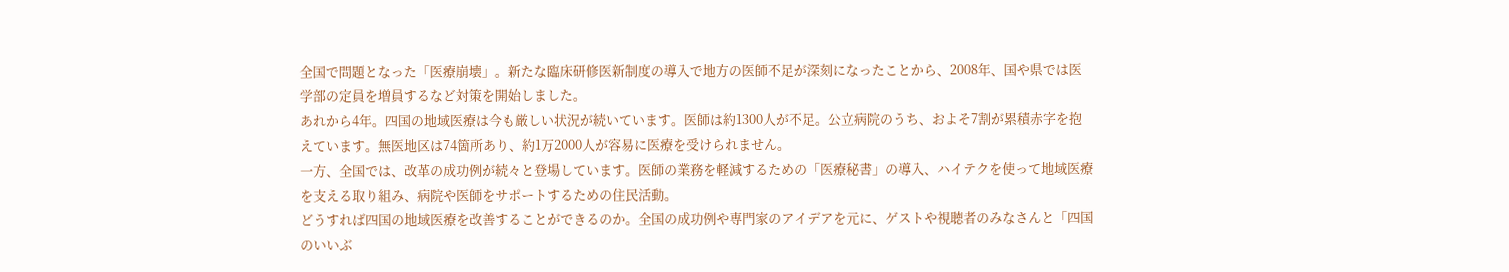全国で問題となった「医療崩壊」。新たな臨床研修医新制度の導入で地方の医師不足が深刻になったことから、2008年、国や県では医学部の定員を増員するなど対策を開始しました。
あれから4年。四国の地域医療は今も厳しい状況が続いています。医師は約1300人が不足。公立病院のうち、およそ7割が累積赤字を抱えています。無医地区は74箇所あり、約1万2000人が容易に医療を受けられません。
一方、全国では、改革の成功例が続々と登場しています。医師の業務を軽減するための「医療秘書」の導入、ハイテクを使って地域医療を支える取り組み、病院や医師をサポートするための住民活動。
どうすれば四国の地域医療を改善することができるのか。全国の成功例や専門家のアイデアを元に、ゲストや視聴者のみなさんと「四国のいいぶ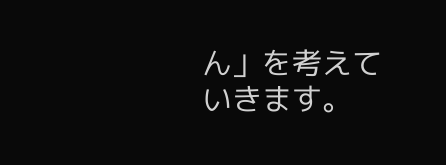ん」を考えていきます。